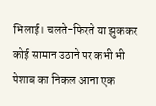भिलाई। चलते-फिरते या झुककर कोई सामान उठाने पर कभी भी पेशाब का निकल आना एक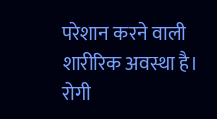परेशान करने वाली शारीरिक अवस्था है। रोगी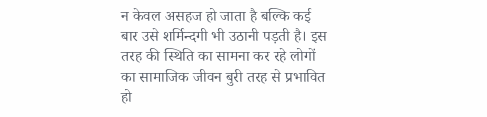न केवल असहज हो जाता है बल्कि कई बार उसे शर्मिन्दगी भी उठानी पड़ती है। इस तरह की स्थिति का सामना कर रहे लोगों का सामाजिक जीवन बुरी तरह से प्रभावित हो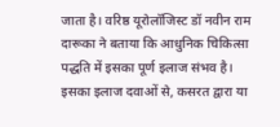जाता है। वरिष्ठ यूरोलॉजिस्ट डॉ नवीन राम दारूका ने बताया कि आधुनिक चिकित्सा पद्धति में इसका पूर्ण इलाज संभव है। इसका इलाज दवाओं से, कसरत द्वारा या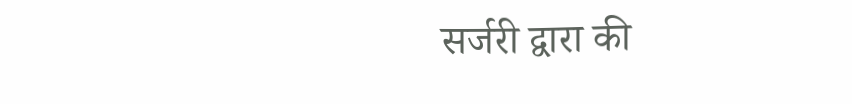सर्जरी द्वारा की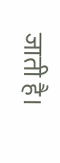जाती है।